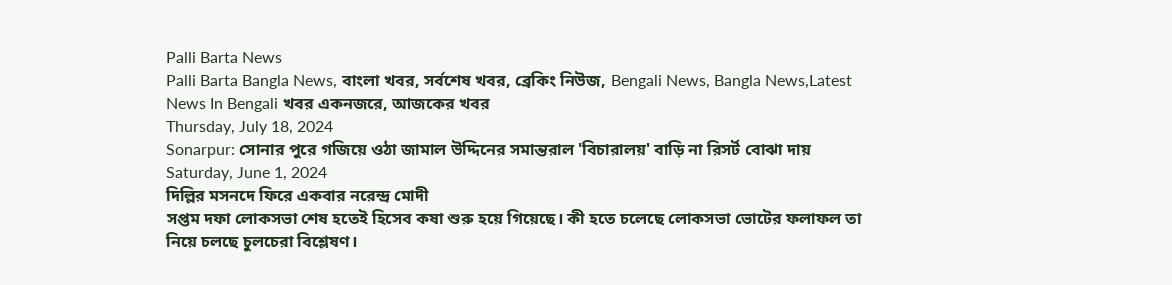Palli Barta News
Palli Barta Bangla News, বাংলা খবর, সর্বশেষ খবর, ব্রেকিং নিউজ, Bengali News, Bangla News,Latest News In Bengali খবর একনজরে, আজকের খবর
Thursday, July 18, 2024
Sonarpur: সোনার পুরে গজিয়ে ওঠা জামাল উদ্দিনের সমান্তরাল 'বিচারালয়' বাড়ি না রিসর্ট বোঝা দায়
Saturday, June 1, 2024
দিল্লির মসনদে ফিরে একবার নরেন্দ্র মোদী
সপ্তম দফা লোকসভা শেষ হতেই হিসেব কষা শুরু হয়ে গিয়েছে। কী হতে চলেছে লোকসভা ভোটের ফলাফল তা নিয়ে চলছে চুলচেরা বিশ্লেষণ।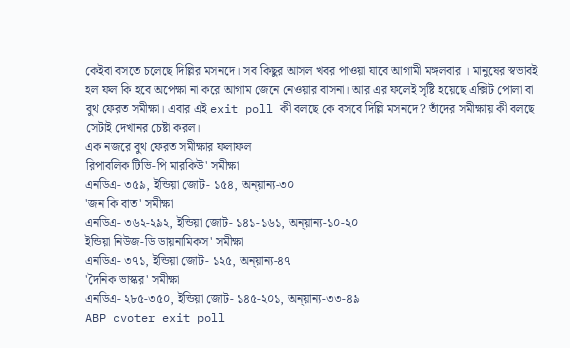কেইবা বসতে চলেছে দিল্লির মসনদে। সব কিছুর আসল খবর পাওয়া যাবে আগামী মঙ্গলবার । মানুষের স্বভাবই হল ফল কি হবে অপেক্ষা না করে আগাম জেনে নেওয়ার বাসনা। আর এর ফলেই সৃষ্টি হয়েছে এক্সিট পোলা বা বুথ ফেরত সমীক্ষা। এবার এই exit poll কী বলছে কে বসবে দিল্লি মসনদে? তাঁদের সমীক্ষায় কী বলছে সেটাই দেখানর চেষ্টা করল।
এক নজরে বুথ ফেরত সমীক্ষার ফলাফল
রিপাবলিক টিভি-পি মারকিউ' সমীক্ষা
এনডিএ- ৩৫৯, ইন্ডিয়া জোট- ১৫৪, অন্য়ান্য-৩০
'জন কি বাত' সমীক্ষা
এনডিএ- ৩৬২-২৯২, ইন্ডিয়া জোট- ১৪১-১৬১, অন্য়ান্য-১০-২০
ইন্ডিয়া নিউজ-ডি ডায়নামিকস' সমীক্ষা
এনডিএ- ৩৭১, ইন্ডিয়া জোট- ১২৫, অন্য়ান্য-৪৭
'দৈনিক ভাস্কর' সমীক্ষা
এনডিএ- ২৮৫-৩৫০, ইন্ডিয়া জোট- ১৪৫-২০১, অন্য়ান্য-৩৩-৪৯
ABP cvoter exit poll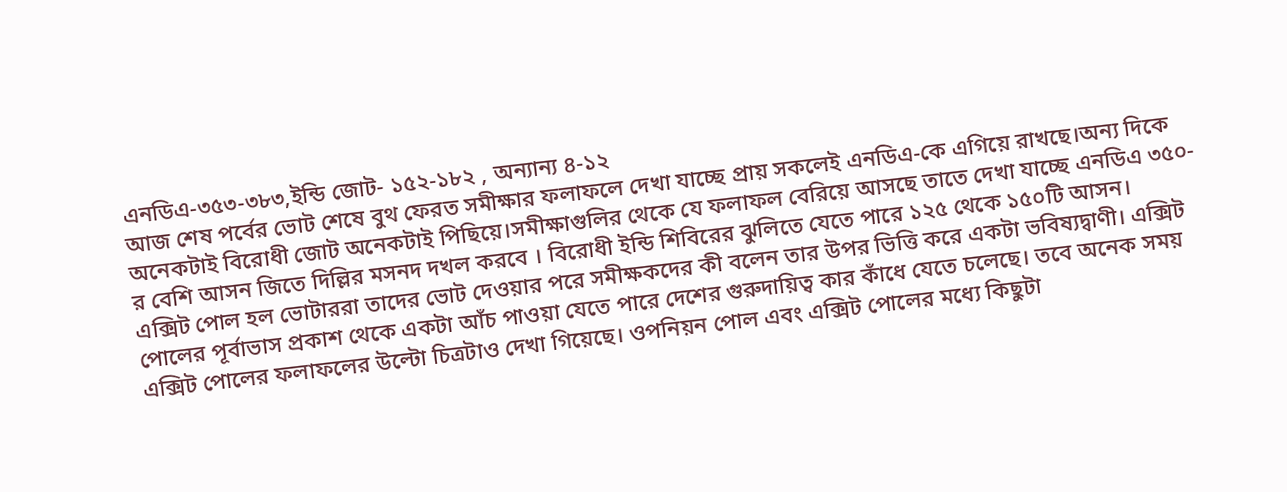এনডিএ-৩৫৩-৩৮৩,ইন্ডি জোট- ১৫২-১৮২ , অন্যান্য ৪-১২
আজ শেষ পর্বের ভোট শেষে বুথ ফেরত সমীক্ষার ফলাফলে দেখা যাচ্ছে প্রায় সকলেই এনডিএ-কে এগিয়ে রাখছে।অন্য দিকে অনেকটাই বিরোধী জোট অনেকটাই পিছিয়ে।সমীক্ষাগুলির থেকে যে ফলাফল বেরিয়ে আসছে তাতে দেখা যাচ্ছে এনডিএ ৩৫০- র বেশি আসন জিতে দিল্লির মসনদ দখল করবে । বিরোধী ইন্ডি শিবিরের ঝুলিতে যেতে পারে ১২৫ থেকে ১৫০টি আসন।
এক্সিট পোল হল ভোটাররা তাদের ভোট দেওয়ার পরে সমীক্ষকদের কী বলেন তার উপর ভিত্তি করে একটা ভবিষ্যদ্বাণী। এক্সিট পোলের পূর্বাভাস প্রকাশ থেকে একটা আঁচ পাওয়া যেতে পারে দেশের গুরুদায়িত্ব কার কাঁধে যেতে চলেছে। তবে অনেক সময় এক্সিট পোলের ফলাফলের উল্টো চিত্রটাও দেখা গিয়েছে। ওপনিয়ন পোল এবং এক্সিট পোলের মধ্যে কিছুটা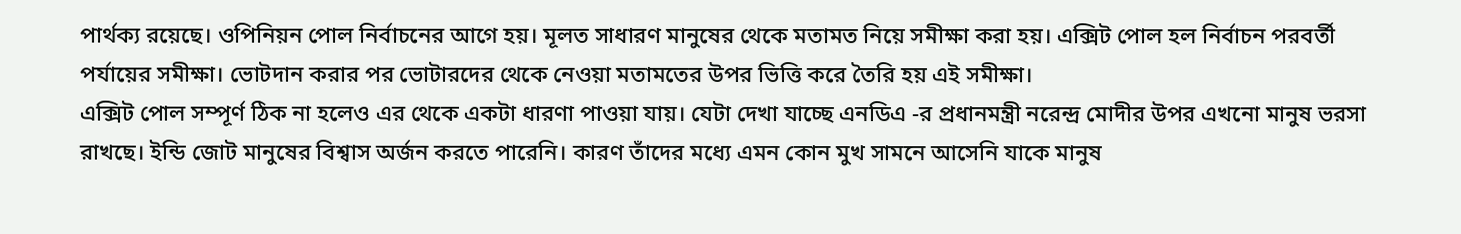পার্থক্য রয়েছে। ওপিনিয়ন পোল নির্বাচনের আগে হয়। মূলত সাধারণ মানুষের থেকে মতামত নিয়ে সমীক্ষা করা হয়। এক্সিট পোল হল নির্বাচন পরবর্তী পর্যায়ের সমীক্ষা। ভোটদান করার পর ভোটারদের থেকে নেওয়া মতামতের উপর ভিত্তি করে তৈরি হয় এই সমীক্ষা।
এক্সিট পোল সম্পূর্ণ ঠিক না হলেও এর থেকে একটা ধারণা পাওয়া যায়। যেটা দেখা যাচ্ছে এনডিএ -র প্রধানমন্ত্রী নরেন্দ্র মোদীর উপর এখনো মানুষ ভরসা রাখছে। ইন্ডি জোট মানুষের বিশ্বাস অর্জন করতে পারেনি। কারণ তাঁদের মধ্যে এমন কোন মুখ সামনে আসেনি যাকে মানুষ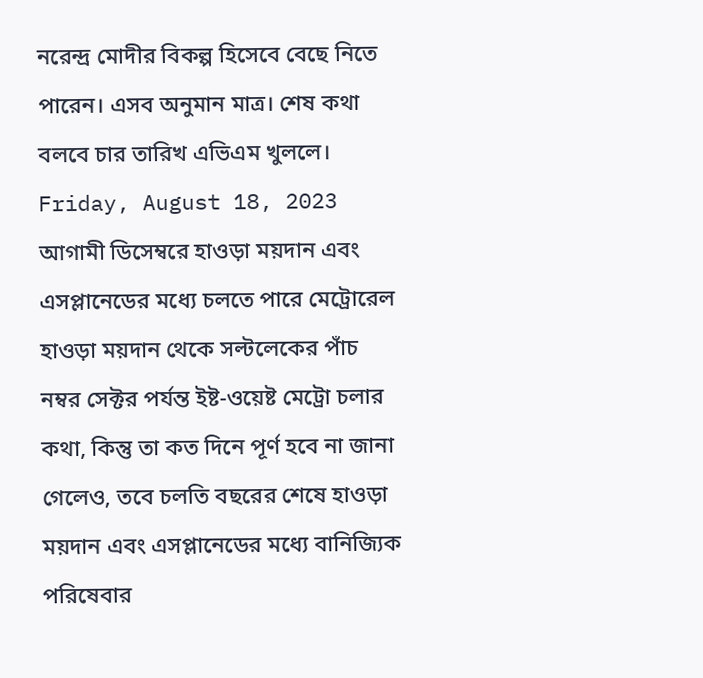নরেন্দ্র মোদীর বিকল্প হিসেবে বেছে নিতে পারেন। এসব অনুমান মাত্র। শেষ কথা বলবে চার তারিখ এভিএম খুললে।
Friday, August 18, 2023
আগামী ডিসেম্বরে হাওড়া ময়দান এবং এসপ্লানেডের মধ্যে চলতে পারে মেট্রোরেল
হাওড়া ময়দান থেকে সল্টলেকের পাঁচ নম্বর সেক্টর পর্যন্ত ইষ্ট-ওয়েষ্ট মেট্রো চলার কথা, কিন্তু তা কত দিনে পূর্ণ হবে না জানা গেলেও, তবে চলতি বছরের শেষে হাওড়া ময়দান এবং এসপ্লানেডের মধ্যে বানিজ্যিক পরিষেবার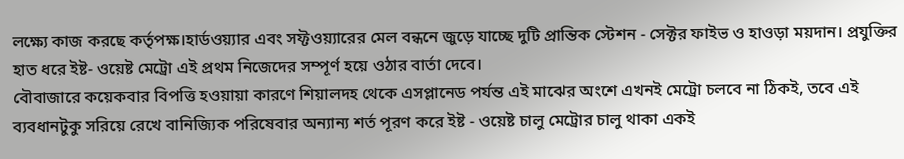লক্ষ্যে কাজ করছে কর্তৃপক্ষ।হার্ডওয়্যার এবং সফ্টওয়্যারের মেল বন্ধনে জুড়ে যাচ্ছে দুটি প্রান্তিক স্টেশন - সেক্টর ফাইভ ও হাওড়া ময়দান। প্রযুক্তির হাত ধরে ইষ্ট- ওয়েষ্ট মেট্রো এই প্রথম নিজেদের সম্পূর্ণ হয়ে ওঠার বার্তা দেবে।
বৌবাজারে কয়েকবার বিপত্তি হওয়ায়া কারণে শিয়ালদহ থেকে এসপ্লানেড পর্যন্ত এই মাঝের অংশে এখনই মেট্রো চলবে না ঠিকই, তবে এই ব্যবধানটুকু সরিয়ে রেখে বানিজ্যিক পরিষেবার অন্যান্য শর্ত পূরণ করে ইষ্ট - ওয়েষ্ট চালু মেট্রোর চালু থাকা একই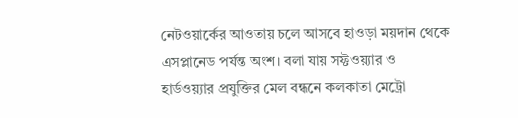নেটওয়ার্কের আওতায় চলে আসবে হাওড়া ময়দান থেকে এসপ্লানেড পর্যন্ত অংশ। বলা যায় সফ্টওয়্যার ও হার্ডওয়্যার প্রযুক্তির মেল বন্ধনে কলকাতা মেট্রো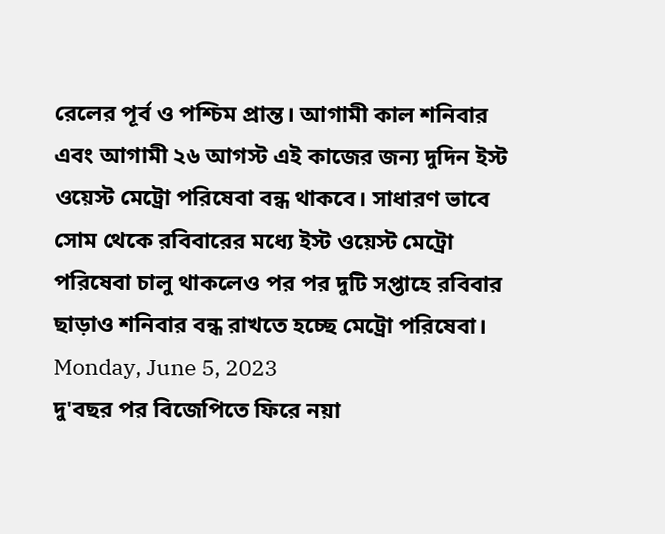রেলের পূর্ব ও পশ্চিম প্রান্ত। আগামী কাল শনিবার এবং আগামী ২৬ আগস্ট এই কাজের জন্য দুদিন ইস্ট ওয়েস্ট মেট্রো পরিষেবা বন্ধ থাকবে। সাধারণ ভাবে সোম থেকে রবিবারের মধ্যে ইস্ট ওয়েস্ট মেট্রো পরিষেবা চালু থাকলেও পর পর দুটি সপ্তাহে রবিবার ছাড়াও শনিবার বন্ধ রাখতে হচ্ছে মেট্রো পরিষেবা।
Monday, June 5, 2023
দু'বছর পর বিজেপিতে ফিরে নয়া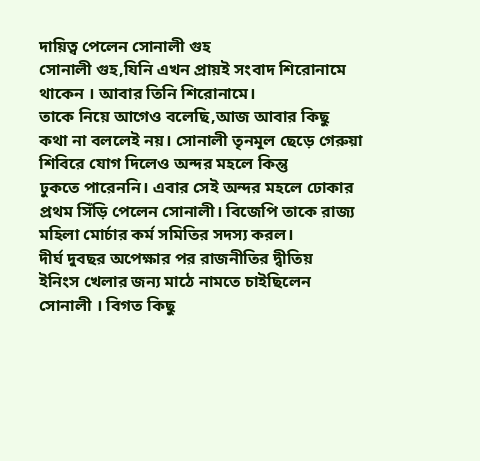দায়িত্ব পেলেন সোনালী গুহ
সোনালী গুহ,যিনি এখন প্রায়ই সংবাদ শিরোনামে থাকেন । আবার তিনি শিরোনামে।
তাকে নিয়ে আগেও বলেছি,আজ আবার কিছু
কথা না বললেই নয়। সোনালী তৃনমূল ছেড়ে গেরুয়া শিবিরে যোগ দিলেও অন্দর মহলে কিন্তু
ঢুকতে পারেননি। এবার সেই অন্দর মহলে ঢোকার
প্রথম সিঁড়ি পেলেন সোনালী। বিজেপি তাকে রাজ্য মহিলা মোর্চার কর্ম সমিতির সদস্য করল।
দীর্ঘ দুবছর অপেক্ষার পর রাজনীতির দ্বীতিয়
ইনিংস খেলার জন্য মাঠে নামতে চাইছিলেন সোনালী । বিগত কিছু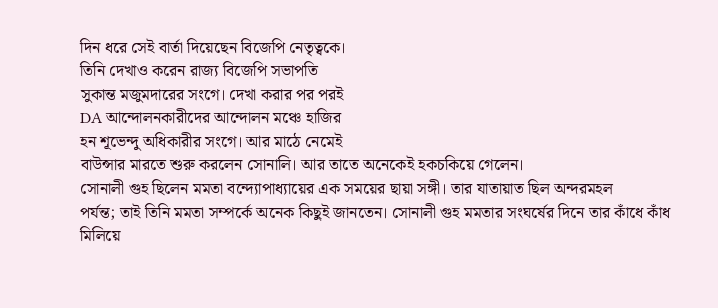দিন ধরে সেই বার্তা দিয়েছেন বিজেপি নেতৃত্বকে।
তিনি দেখাও করেন রাজ্য বিজেপি সভাপতি
সুকান্ত মজুমদারের সংগে। দেখা করার পর পরই
DA আন্দোলনকারীদের আন্দোলন মঞ্চে হাজির
হন শূভেন্দু অধিকারীর সংগে। আর মাঠে নেমেই
বাউন্সার মারতে শুরু করলেন সোনালি। আর তাতে অনেকেই হকচকিয়ে গেলেন।
সোনালী গুহ ছিলেন মমতা বন্দ্যোপাধ্যায়ের এক সময়ের ছায়া সঙ্গী। তার যাতায়াত ছিল অন্দরমহল
পর্যন্ত; তাই তিনি মমতা সম্পর্কে অনেক কিছুই জানতেন। সোনালী গুহ মমতার সংঘর্ষের দিনে তার কাঁধে কাঁধ মিলিয়ে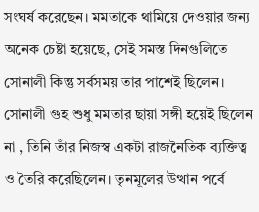সংঘর্ষ করেছেন। মমতাকে থামিয়ে দেওয়ার জন্য অনেক চেষ্টা হয়েছে, সেই সমস্ত দিনগুলিতে সোনালী কিন্তু সর্বসময় তার পাশেই ছিলেন।
সোনালী গুহ শুধু মমতার ছায়া সঙ্গী হয়েই ছিলেন না , তিনি তাঁর নিজস্ব একটা রাজনৈতিক ব্যক্তিত্ব ও তৈরি করেছিলেন। তৃনমূলের উত্থান পর্বে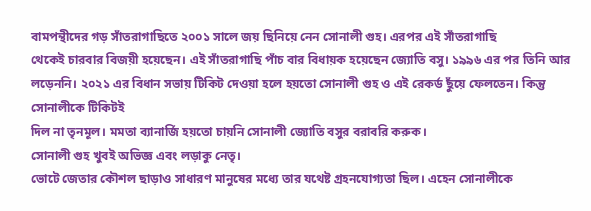বামপন্থীদের গড় সাঁতরাগাছিতে ২০০১ সালে জয় ছিনিয়ে নেন সোনালী গুহ। এরপর এই সাঁতরাগাছি
থেকেই চারবার বিজয়ী হয়েছেন। এই সাঁতরাগাছি পাঁচ বার বিধায়ক হয়েছেন জ্যোতি বসু। ১৯৯৬ এর পর তিনি আর লড়েননি। ২০২১ এর বিধান সভায় টিকিট দেওয়া হলে হয়তো সোনালী গুহ ও এই রেকর্ড ছুঁয়ে ফেলতেন। কিন্তু সোনালীকে টিকিটই
দিল না তৃনমূল। মমতা ব্যানার্জি হয়তো চায়নি সোনালী জ্যোতি বসুর বরাবরি করুক।
সোনালী গুহ খুবই অভিজ্ঞ এবং লড়াকু নেতৃ।
ভোটে জেতার কৌশল ছাড়াও সাধারণ মানুষের মধ্যে তার যথেষ্ট গ্রহনযোগ্যতা ছিল। এহেন সোনালীকে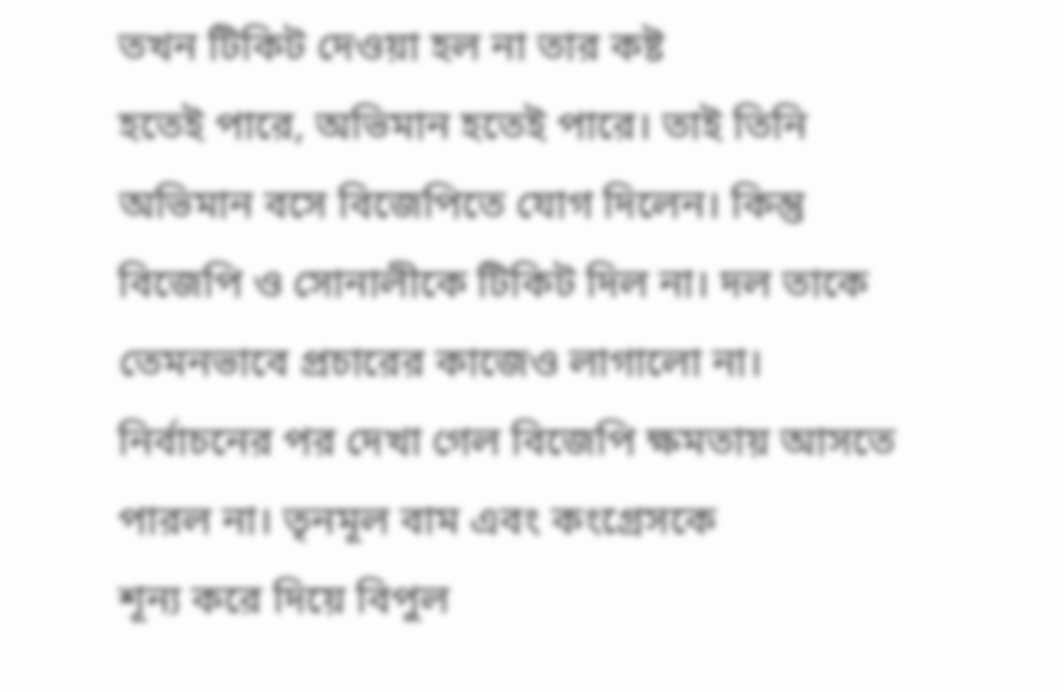তখন টিকিট দেওয়া হল না তার কষ্ট
হতেই পারে, অভিমান হতেই পারে। তাই তিনি অভিমান বসে বিজেপিতে যোগ দিলেন। কিন্তু বিজেপি ও সোনালীকে টিকিট দিল না। দল তাকে
তেমনভাবে প্রচারের কাজেও লাগালো না।
নির্বাচনের পর দেখা গেল বিজেপি ক্ষমতায় আসতে পারল না। তৃনমূল বাম এবং কংগ্রেসকে
শূন্য করে দিয়ে বিপুল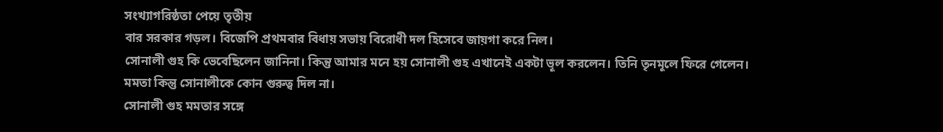সংখ্যাগরিষ্ঠতা পেয়ে তৃতীয়
বার সরকার গড়ল। বিজেপি প্রথমবার বিধায় সভায় বিরোধী দল হিসেবে জায়গা করে নিল।
সোনালী গুহ কি ভেবেছিলেন জানিনা। কিন্তু আমার মনে হয় সোনালী গুহ এখানেই একটা ভূল করলেন। তিনি তৃনমূলে ফিরে গেলেন।
মমতা কিন্তু সোনালীকে কোন গুরুত্ব দিল না।
সোনালী গুহ মমতার সঙ্গে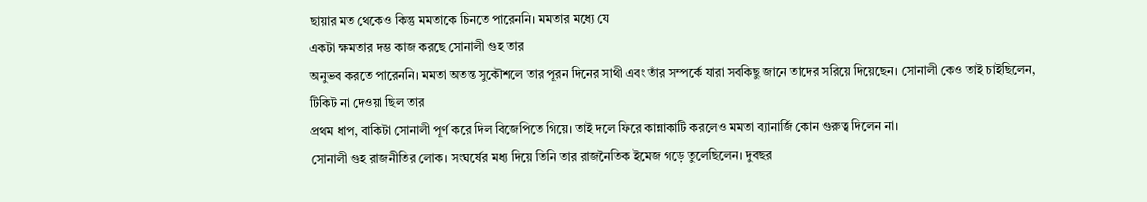ছায়ার মত থেকেও কিন্তু মমতাকে চিনতে পারেননি। মমতার মধ্যে যে
একটা ক্ষমতার দম্ভ কাজ করছে সোনালী গুহ তার
অনুভব করতে পারেননি। মমতা অতন্ত সুকৌশলে তার পূরন দিনের সাথী এবং তাঁর সম্পর্কে যারা সবকিছু জানে তাদের সরিয়ে দিয়েছেন। সোনালী কেও তাই চাইছিলেন, টিকিট না দেওয়া ছিল তার
প্রথম ধাপ, বাকিটা সোনালী পূর্ণ করে দিল বিজেপিতে গিয়ে। তাই দলে ফিরে কান্নাকাটি করলেও মমতা ব্যানার্জি কোন গুরুত্ব দিলেন না।
সোনালী গুহ রাজনীতির লোক। সংঘর্ষের মধ্য দিয়ে তিনি তার রাজনৈতিক ইমেজ গড়ে তুলেছিলেন। দুবছর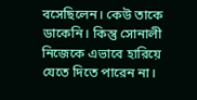বসেছিলেন। কেউ তাকে ডাকেনি। কিন্তু সোনালী নিজেকে এভাবে হারিয়ে যেতে দিতে পারেন না।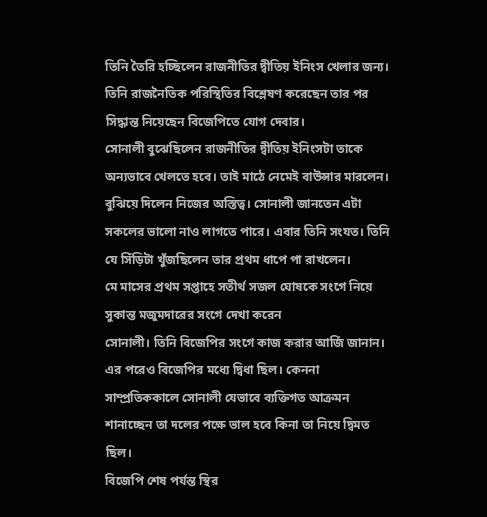তিনি তৈরি হচ্ছিলেন রাজনীতির দ্বীতিয় ইনিংস খেলার জন্য। তিনি রাজনৈতিক পরিস্থিতির বিশ্লেষণ করেছেন তার পর সিদ্ধান্ত নিয়েছেন বিজেপিতে যোগ দেবার।
সোনালী বুঝেছিলেন রাজনীতির দ্বীতিয় ইনিংসটা তাকে অন্যভাবে খেলতে হবে। তাই মাঠে নেমেই বাউন্সার মারলেন। বুঝিয়ে দিলেন নিজের অস্তিত্ব। সোনালী জানতেন এটা সকলের ভালো নাও লাগতে পারে। এবার তিনি সংযত। তিনি যে সিঁড়িটা খুঁজছিলেন তার প্রথম ধাপে পা রাখলেন।
মে মাসের প্রথম সপ্তাহে সতীর্থ সজল ঘোষকে সংগে নিয়ে সুকান্ত মজুমদারের সংগে দেখা করেন
সোনালী। তিনি বিজেপির সংগে কাজ করার আর্জি জানান। এর পরেও বিজেপির মধ্যে দ্বিধা ছিল। কেননা সাম্প্রতিককালে সোনালী যেভাবে ব্যক্তিগত আক্রমন শানাচ্ছেন তা দলের পক্ষে ভাল হবে কিনা তা নিয়ে দ্বিমত ছিল।
বিজেপি শেষ পর্যন্ত স্থির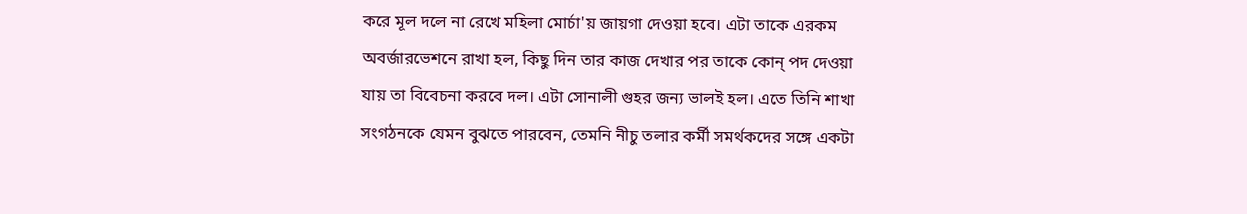করে মূল দলে না রেখে মহিলা মোর্চা'য় জায়গা দেওয়া হবে। এটা তাকে এরকম অবর্জারভেশনে রাখা হল, কিছু দিন তার কাজ দেখার পর তাকে কোন্ পদ দেওয়া যায় তা বিবেচনা করবে দল। এটা সোনালী গুহর জন্য ভালই হল। এতে তিনি শাখা সংগঠনকে যেমন বুঝতে পারবেন, তেমনি নীচু তলার কর্মী সমর্থকদের সঙ্গে একটা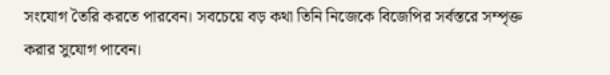সংযোগ তৈরি করতে পারবেন। সবচেয়ে বড় কথা তিনি নিজেকে বিজেপির সর্বস্তরে সম্পৃক্ত করার সুযোগ পাবেন।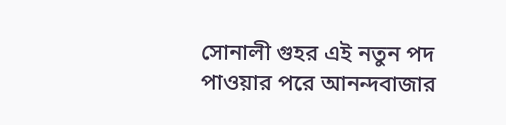সোনালী গুহর এই নতুন পদ পাওয়ার পরে আনন্দবাজার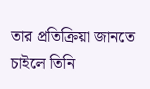তার প্রতিক্রিয়া জানতে চাইলে তিনি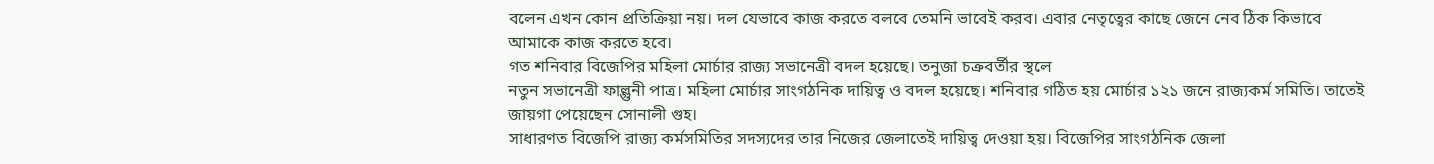বলেন এখন কোন প্রতিক্রিয়া নয়। দল যেভাবে কাজ করতে বলবে তেমনি ভাবেই করব। এবার নেতৃত্বের কাছে জেনে নেব ঠিক কিভাবে আমাকে কাজ করতে হবে।
গত শনিবার বিজেপির মহিলা মোর্চার রাজ্য সভানেত্রী বদল হয়েছে। তনুজা চক্রবর্তীর স্থলে
নতুন সভানেত্রী ফাল্গুনী পাত্র। মহিলা মোর্চার সাংগঠনিক দায়িত্ব ও বদল হয়েছে। শনিবার গঠিত হয় মোর্চার ১২১ জনে রাজ্যকর্ম সমিতি। তাতেই জায়গা পেয়েছেন সোনালী গুহ।
সাধারণত বিজেপি রাজ্য কর্মসমিতির সদস্যদের তার নিজের জেলাতেই দায়িত্ব দেওয়া হয়। বিজেপির সাংগঠনিক জেলা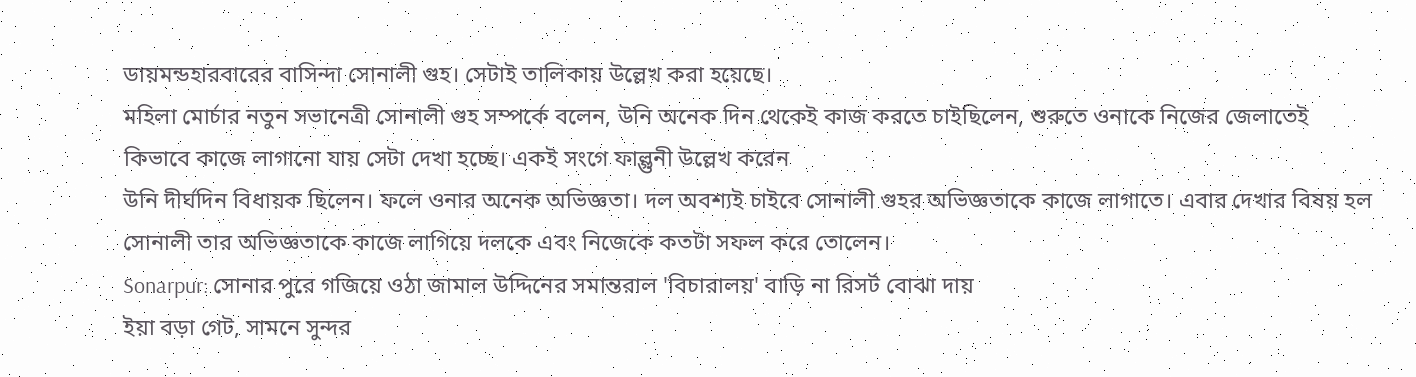ডায়মন্ডহারবারের বাসিন্দা সোনালী গুহ। সেটাই তালিকায় উল্লেখ করা হয়েছে।
মহিলা মোর্চার নতুন সভানেত্রী সোনালী গুহ সম্পর্কে বলেন, উনি অনেক দিন থেকেই কাজ করতে চাইছিলেন, শুরুতে ওনাকে নিজের জেলাতেই কিভাবে কাজে লাগানো যায় সেটা দেখা হচ্ছে। একই সংগে ফাল্গুনী উল্লেখ করেন
উনি দীর্ঘদিন বিধায়ক ছিলেন। ফলে ওনার অনেক অভিজ্ঞতা। দল অবশ্যই চাইবে সোনালী গুহর অভিজ্ঞতাকে কাজে লাগাতে। এবার দেখার বিষয় হল সোনালী তার অভিজ্ঞতাকে কাজে লাগিয়ে দলকে এবং নিজেকে কতটা সফল করে তোলেন।
Sonarpur: সোনার পুরে গজিয়ে ওঠা জামাল উদ্দিনের সমান্তরাল 'বিচারালয়' বাড়ি না রিসর্ট বোঝা দায়
ইয়া বড়া গেট, সামনে সুন্দর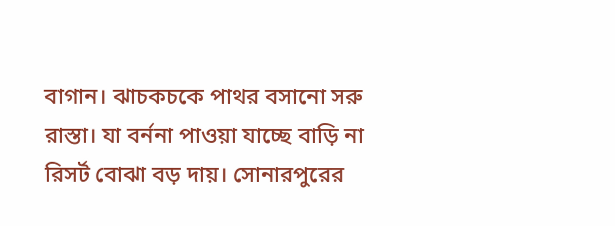বাগান। ঝাচকচকে পাথর বসানো সরু রাস্তা। যা বর্ননা পাওয়া যাচ্ছে বাড়ি না রিসর্ট বোঝা বড় দায়। সোনারপুরের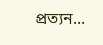প্রত্যন...